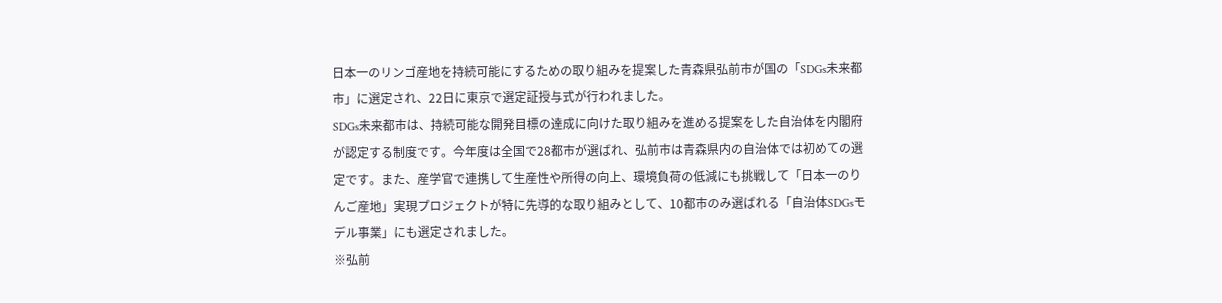日本一のリンゴ産地を持続可能にするための取り組みを提案した青森県弘前市が国の「SDGs未来都市」に選定され、22日に東京で選定証授与式が行われました。
SDGs未来都市は、持続可能な開発目標の達成に向けた取り組みを進める提案をした自治体を内閣府が認定する制度です。今年度は全国で28都市が選ばれ、弘前市は青森県内の自治体では初めての選定です。また、産学官で連携して生産性や所得の向上、環境負荷の低減にも挑戦して「日本一のりんご産地」実現プロジェクトが特に先導的な取り組みとして、10都市のみ選ばれる「自治体SDGsモデル事業」にも選定されました。
※弘前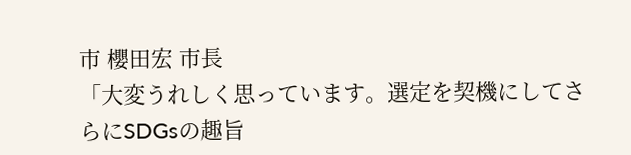市 櫻田宏 市長
「大変うれしく思っています。選定を契機にしてさらにSDGsの趣旨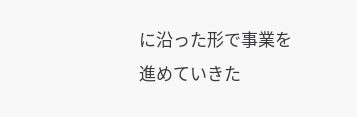に沿った形で事業を進めていきた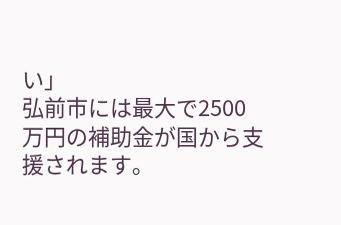い」
弘前市には最大で2500万円の補助金が国から支援されます。